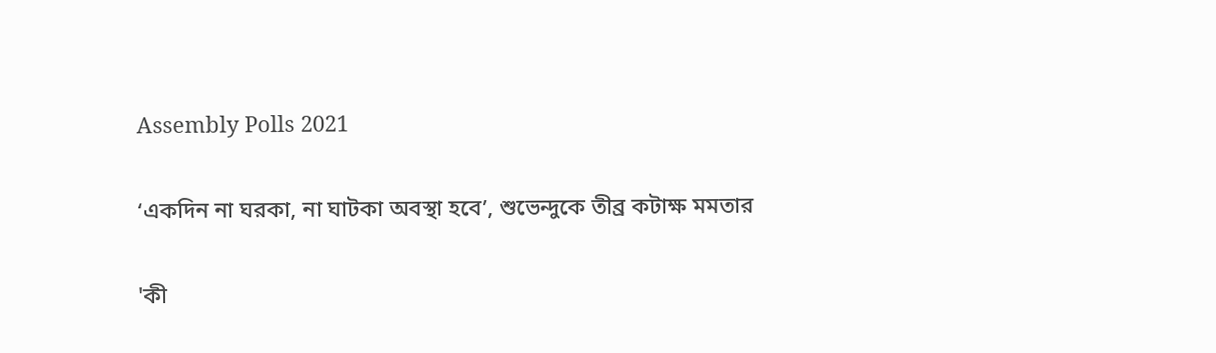Assembly Polls 2021

‘একদিন না ঘরকা, না ঘাটকা অবস্থা হবে’, শুভেন্দুকে তীব্র কটাক্ষ মমতার

'কী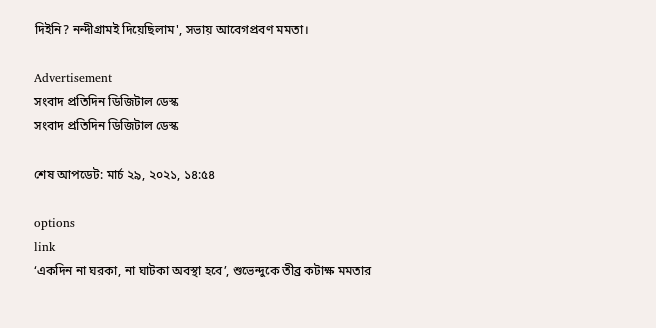দিইনি? নন্দীগ্রামই দিয়েছিলাম', সভায় আবেগপ্রবণ মমতা।

Advertisement
সংবাদ প্রতিদিন ডিজিটাল ডেস্ক
সংবাদ প্রতিদিন ডিজিটাল ডেস্ক

শেষ আপডেট: মার্চ ২৯, ২০২১, ১৪:৫৪

options
link
‘একদিন না ঘরকা, না ঘাটকা অবস্থা হবে’, শুভেন্দুকে তীব্র কটাক্ষ মমতার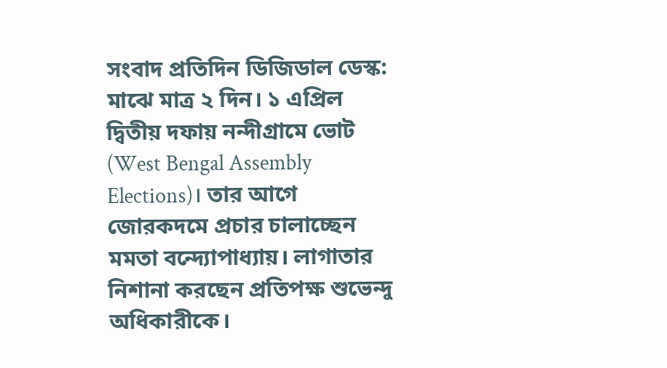সংবাদ প্রতিদিন ডিজিডাল ডেস্ক: মাঝে মাত্র ২ দিন। ১ এপ্রিল দ্বিতীয় দফায় নন্দীগ্রামে ভোট (West Bengal Assembly Elections)। তার আগে জোরকদমে প্রচার চালাচ্ছেন মমতা বন্দ্যোপাধ্যায়। লাগাতার নিশানা করছেন প্রতিপক্ষ শুভেন্দু অধিকারীকে।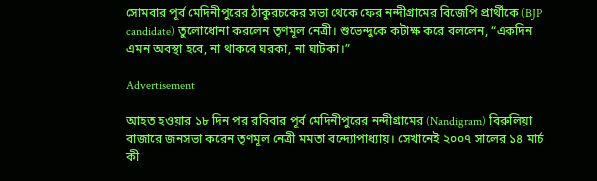সোমবার পূর্ব মেদিনীপুরের ঠাকুরচকের সভা থেকে ফের নন্দীগ্রামের বিজেপি প্রার্থীকে (BJP candidate) তুলোধোনা করলেন তৃণমূল নেত্রী। শুভেন্দুকে কটাক্ষ করে বললেন, “একদিন এমন অবস্থা হবে, না থাকবে ঘরকা, না ঘাটকা।”

Advertisement

আহত হওয়ার ১৮ দিন পর রবিবার পূর্ব মেদিনীপুরের নন্দীগ্রামের (Nandigram) বিরুলিয়া বাজারে জনসভা করেন তৃণমূল নেত্রী মমতা বন্দ্যোপাধ্যায়। সেখানেই ২০০৭ সালের ১৪ মার্চ কী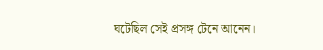ঘটেছিল সেই প্রসঙ্গ টেনে আনেন।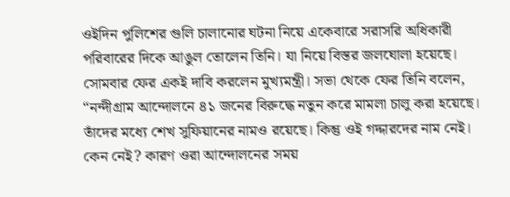ওইদিন পুলিশের গুলি চালানোর ঘটনা নিয়ে একেবারে সরাসরি অধিকারী পরিবারের দিকে আঙুল তোলেন তিনি। যা নিয়ে বিস্তর জলঘোলা হয়েছে। সোমবার ফের একই দাবি করলেন মুখ্যমন্ত্রী। সভা থেকে ফের তিনি বলেন, “নন্দীগ্রাম আন্দোলনে ৪১ জনের বিরুদ্ধে নতুন করে মামলা চালু করা হয়েছে। তাঁদের মধ্যে শেখ সুফিয়ানের নামও রয়েছে। কিন্তু ওই গদ্দারদের নাম নেই। কেন নেই? কারণ ওরা আন্দোলনের সময়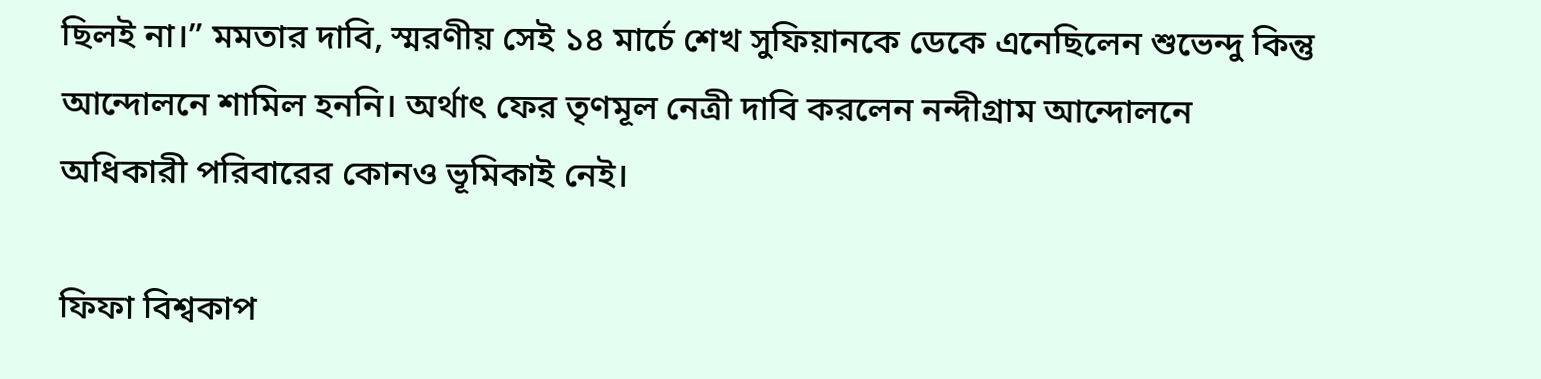ছিলই না।” মমতার দাবি, স্মরণীয় সেই ১৪ মার্চে শেখ সুফিয়ানকে ডেকে এনেছিলেন শুভেন্দু কিন্তু আন্দোলনে শামিল হননি। অর্থাৎ ফের তৃণমূল নেত্রী দাবি করলেন নন্দীগ্রাম আন্দোলনে অধিকারী পরিবারের কোনও ভূমিকাই নেই।

ফিফা বিশ্বকাপ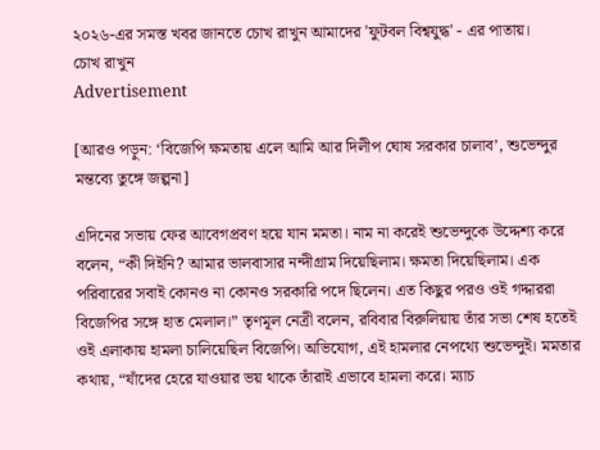২০২৬-এর সমস্ত খবর জানতে চোখ রাখুন আমাদের 'ফুটবল বিশ্বযুদ্ধ' - এর পাতায়।
চোখ রাখুন
Advertisement

[আরও পড়ুন: ‘বিজেপি ক্ষমতায় এলে আমি আর দিলীপ ঘোষ সরকার চালাব’, শুভেন্দুর মন্তব্যে তুঙ্গে জল্পনা]

এদিনের সভায় ফের আবেগপ্রবণ হয়ে যান মমতা। নাম না করেই শুভেন্দুকে উদ্দেশ্য করে বলেন, “কী দিইনি? আমার ভালবাসার নন্দীগ্রাম দিয়েছিলাম। ক্ষমতা দিয়েছিলাম। এক পরিবারের সবাই কোনও না কোনও সরকারি পদে ছিলেন। এত কিছুর পরও ওই গদ্দাররা বিজেপির সঙ্গে হাত মেলাল।” তৃণমূল নেত্রী বলেন, রবিবার বিরুলিয়ায় তাঁর সভা শেষ হতেই ওই এলাকায় হামলা চালিয়েছিল বিজেপি। অভিযোগ, এই হামলার নেপথ্যে শুভেন্দুই। মমতার কথায়, “যাঁদের হেরে যাওয়ার ভয় থাকে তাঁরাই এভাবে হামলা করে। ম্যাচ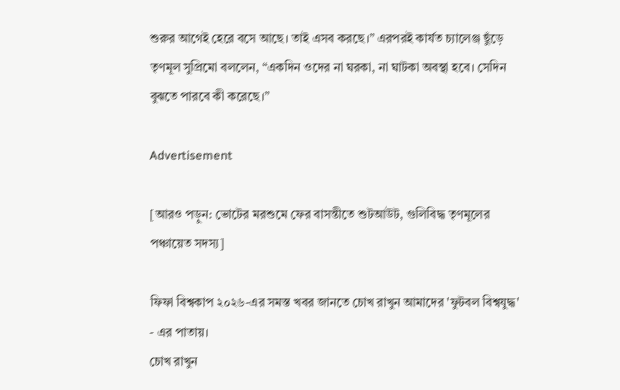শুরুর আগেই হেরে বসে আছে। তাই এসব করছে।” এরপরই কার্যত চ্যালেঞ্জ ছুঁড়ে তৃণমূল সুপ্রিমো বললেন, “একদিন ওদের না ঘরকা, না ঘাটকা অবস্থা হবে। সেদিন বুঝতে পারবে কী করেছে।”

Advertisement

[আরও পড়ুন: ভোটের মরশুমে ফের বাসন্তীতে শুটআউট, গুলিবিদ্ধ তৃণমূলের পঞ্চায়েত সদস্য]

ফিফা বিশ্বকাপ ২০২৬-এর সমস্ত খবর জানতে চোখ রাখুন আমাদের 'ফুটবল বিশ্বযুদ্ধ' - এর পাতায়।
চোখ রাখুন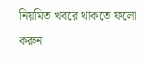নিয়মিত খবরে থাকতে ফলো করুন